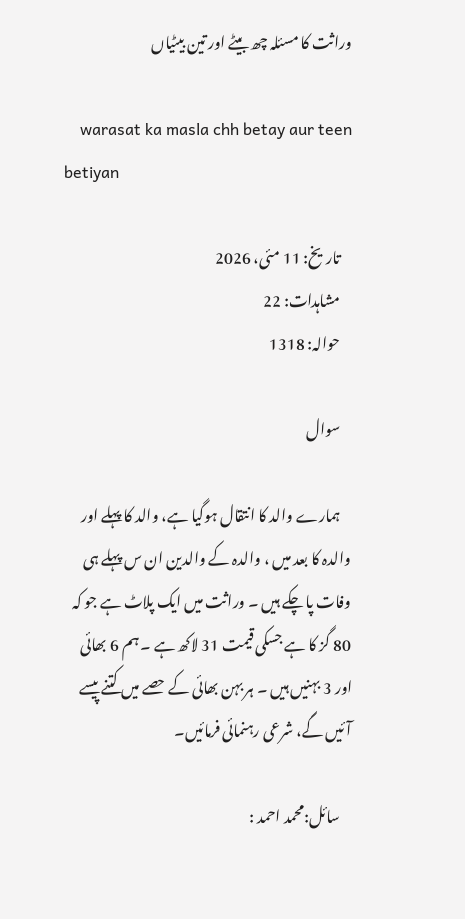وراثت کا مسئلہ چھ بیٹے اور تین بیٹیاں

    warasat ka masla chh betay aur teen betiyan

    تاریخ: 11 مئی، 2026
    مشاہدات: 22
    حوالہ: 1318

    سوال

    ہمارے والد کا انتقال ہوگیا ہے، والد کا پہلے اور والدہ کا بعد میں ، والدہ کے والدین ان س پہلے ہی وفات پا چکے ہیں ۔ وراثت میں ایک پلاٹ ہے جو کہ 80 گز کا ہے جسکی قیمت 31 لاکھ ہے ۔ ہم 6 بھائی اور 3 بہنیں ہیں ۔ ہر بہن بھائی کے حصے میں کتنے پیسے آئیں گے، شرعی رہنمائی فرمائیں۔

    سائل:محمد احمد :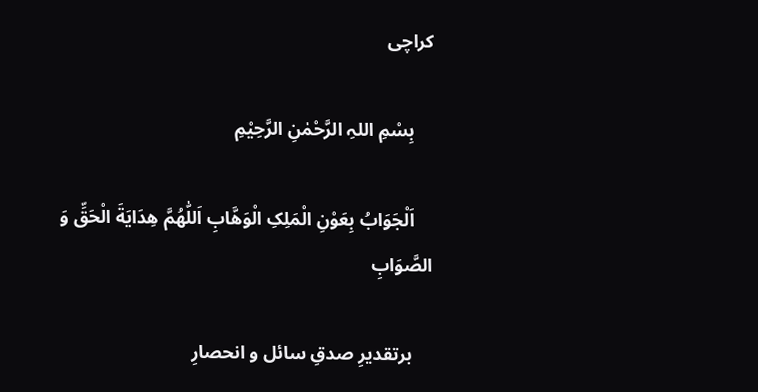کراچی

    بِسْمِ اللہِ الرَّحْمٰنِ الرَّحِيْمِ

    اَلْجَوَابُ بِعَوْنِ الْمَلِکِ الْوَھَّابِ اَللّٰھُمَّ ھِدَايَةَ الْحَقِّ وَ الصَّوَابِ

    برتقدیرِ صدقِ سائل و انحصارِ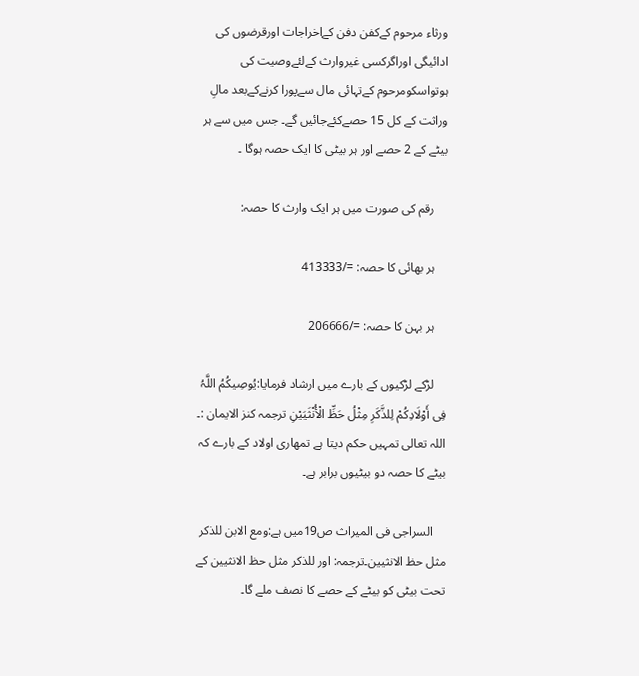ورثاء مرحوم کےکفن دفن کےاخراجات اورقرضوں کی ادائیگی اوراگرکسی غیروارث کےلئےوصیت کی ہوتواسکومرحوم کےتہائی مال سےپورا کرنےکےبعد مالِ وراثت کے کل 15 حصےکئےجائیں گے۔ جس میں سے ہر بیٹے کے 2 حصے اور ہر بیٹی کا ایک حصہ ہوگا ۔

    رقم کی صورت میں ہر ایک وارث کا حصہ:

    ہر بھائی کا حصہ: =/413333

    ہر بہن کا حصہ: =/206666

    لڑکے لڑکیوں کے بارے میں ارشاد فرمایا:یُوصِیکُمُ اللَّہُ فِی أَوْلَادِکُمْ لِلذَّکَرِ مِثْلُ حَظِّ الْأُنْثَیَیْنِ ترجمہ کنز الایمان :۔ اللہ تعالی تمہیں حکم دیتا ہے تمھاری اولاد کے بارے کہ بیٹے کا حصہ دو بیٹیوں برابر ہے۔

    السراجی فی المیراث ص19میں ہے:ومع الابن للذکر مثل حظ الانثیین۔ترجمہ: اور للذکر مثل حظ الانثیین کے تحت بیٹی کو بیٹے کے حصے کا نصف ملے گا۔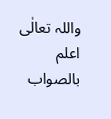واللہ تعالٰی اعلم بالصواب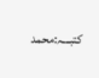کتبـــہ:محمد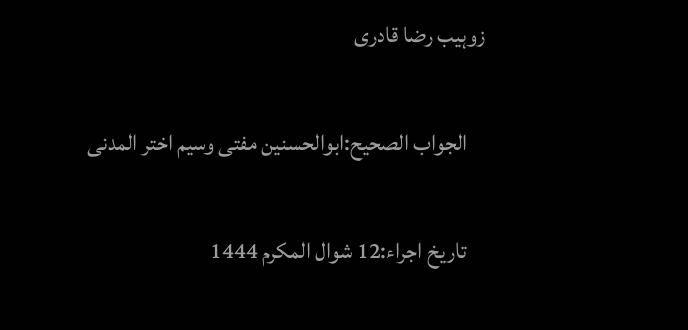زوہیب رضا قادری

    الجواب الصحیح:ابوالحسنین مفتی وسیم اختر المدنی

    تاریخ اجراء:12 شوال المکرم 1444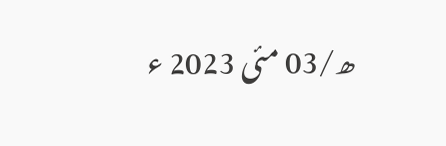ھ/03 مئی 2023 ء